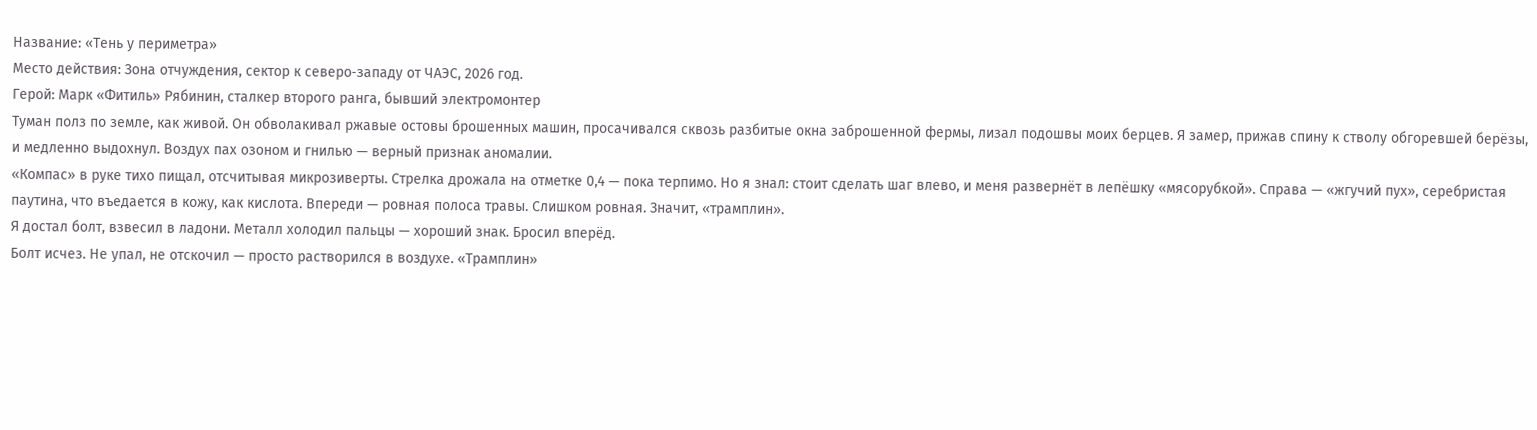Название: «Тень у периметра»
Место действия: Зона отчуждения, сектор к северо‑западу от ЧАЭС, 2026 год.
Герой: Марк «Фитиль» Рябинин, сталкер второго ранга, бывший электромонтер
Туман полз по земле, как живой. Он обволакивал ржавые остовы брошенных машин, просачивался сквозь разбитые окна заброшенной фермы, лизал подошвы моих берцев. Я замер, прижав спину к стволу обгоревшей берёзы, и медленно выдохнул. Воздух пах озоном и гнилью — верный признак аномалии.
«Компас» в руке тихо пищал, отсчитывая микрозиверты. Стрелка дрожала на отметке 0,4 — пока терпимо. Но я знал: стоит сделать шаг влево, и меня развернёт в лепёшку «мясорубкой». Справа — «жгучий пух», серебристая паутина, что въедается в кожу, как кислота. Впереди — ровная полоса травы. Слишком ровная. Значит, «трамплин».
Я достал болт, взвесил в ладони. Металл холодил пальцы — хороший знак. Бросил вперёд.
Болт исчез. Не упал, не отскочил — просто растворился в воздухе. «Трамплин»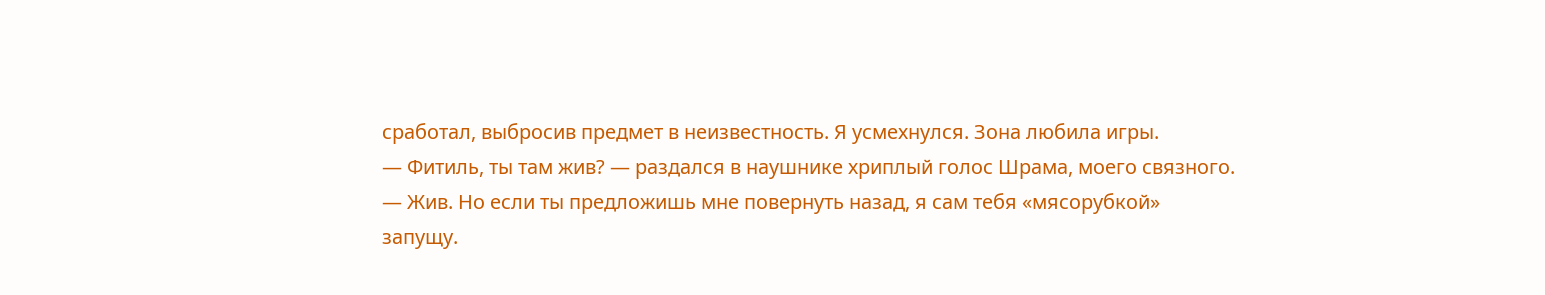сработал, выбросив предмет в неизвестность. Я усмехнулся. Зона любила игры.
— Фитиль, ты там жив? — раздался в наушнике хриплый голос Шрама, моего связного.
— Жив. Но если ты предложишь мне повернуть назад, я сам тебя «мясорубкой» запущу.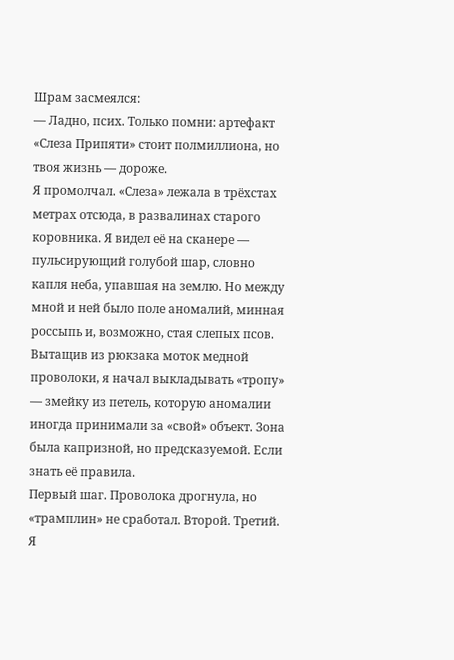Шрам засмеялся:
— Ладно, псих. Только помни: артефакт «Слеза Припяти» стоит полмиллиона, но твоя жизнь — дороже.
Я промолчал. «Слеза» лежала в трёхстах метрах отсюда, в развалинах старого коровника. Я видел её на сканере — пульсирующий голубой шар, словно капля неба, упавшая на землю. Но между мной и ней было поле аномалий, минная россыпь и, возможно, стая слепых псов.
Вытащив из рюкзака моток медной проволоки, я начал выкладывать «тропу» — змейку из петель, которую аномалии иногда принимали за «свой» объект. Зона была капризной, но предсказуемой. Если знать её правила.
Первый шаг. Проволока дрогнула, но «трамплин» не сработал. Второй. Третий. Я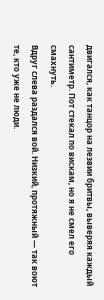двигался, как танцор на лезвии бритвы, выверяя каждый сантиметр. Пот стекал по вискам, но я не смел его смахнуть.
Вдруг слева раздался вой. Низкий, протяжный — так воют те, кто уже не люди.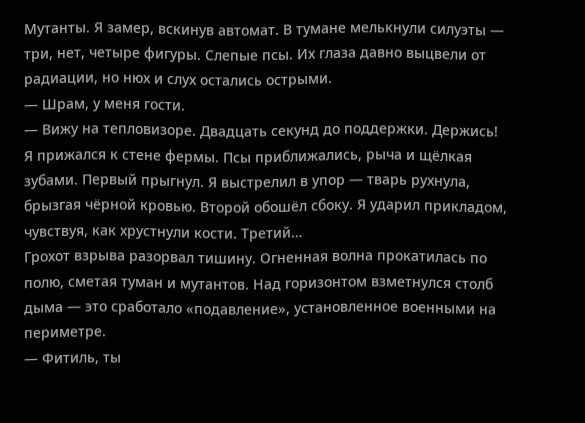Мутанты. Я замер, вскинув автомат. В тумане мелькнули силуэты — три, нет, четыре фигуры. Слепые псы. Их глаза давно выцвели от радиации, но нюх и слух остались острыми.
— Шрам, у меня гости.
— Вижу на тепловизоре. Двадцать секунд до поддержки. Держись!
Я прижался к стене фермы. Псы приближались, рыча и щёлкая зубами. Первый прыгнул. Я выстрелил в упор — тварь рухнула, брызгая чёрной кровью. Второй обошёл сбоку. Я ударил прикладом, чувствуя, как хрустнули кости. Третий…
Грохот взрыва разорвал тишину. Огненная волна прокатилась по полю, сметая туман и мутантов. Над горизонтом взметнулся столб дыма — это сработало «подавление», установленное военными на периметре.
— Фитиль, ты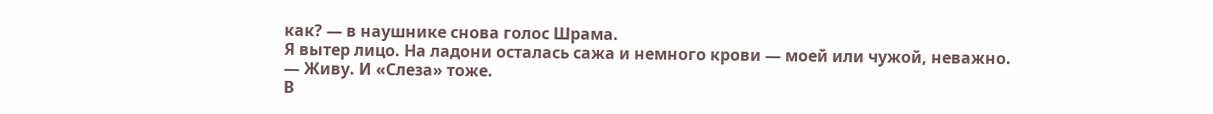как? — в наушнике снова голос Шрама.
Я вытер лицо. На ладони осталась сажа и немного крови — моей или чужой, неважно.
— Живу. И «Слеза» тоже.
В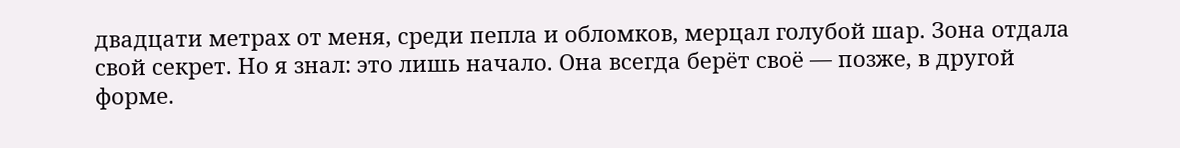двадцати метрах от меня, среди пепла и обломков, мерцал голубой шар. Зона отдала свой секрет. Но я знал: это лишь начало. Она всегда берёт своё — позже, в другой форме.